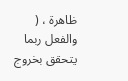ظاهرة ، ( والفعل ربما يتحقق بخروج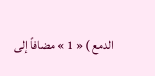الدمع ) « 1 » مضافاً إلى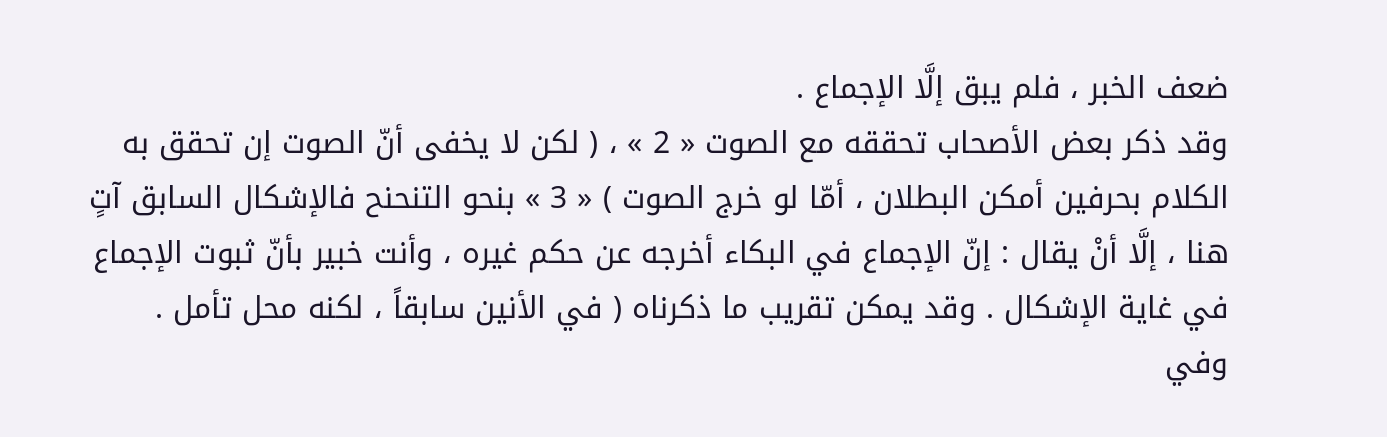ضعف الخبر ، فلم يبق إلَّا الإجماع .
وقد ذكر بعض الأصحاب تحققه مع الصوت « 2 » ، ( لكن لا يخفى أنّ الصوت إن تحقق به الكلام بحرفين أمكن البطلان ، أمّا لو خرج الصوت ) « 3 » بنحو التنحنح فالإشكال السابق آتٍ هنا ، إلَّا أنْ يقال : إنّ الإجماع في البكاء أخرجه عن حكم غيره ، وأنت خبير بأنّ ثبوت الإجماع في غاية الإشكال . وقد يمكن تقريب ما ذكرناه ( في الأنين سابقاً ، لكنه محل تأمل .
وفي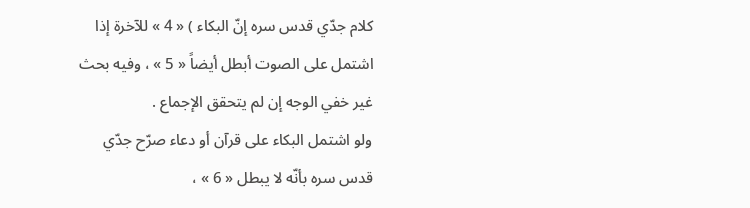كلام جدّي قدس سره إنّ البكاء ) « 4 » للآخرة إذا اشتمل على الصوت أبطل أيضاً « 5 » ، وفيه بحث غير خفي الوجه إن لم يتحقق الإجماع .
ولو اشتمل البكاء على قرآن أو دعاء صرّح جدّي قدس سره بأنّه لا يبطل « 6 » ،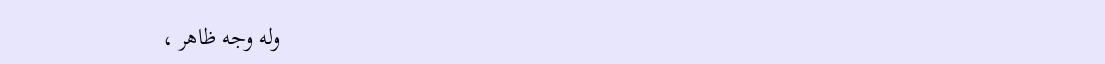وله وجه ظاهر ،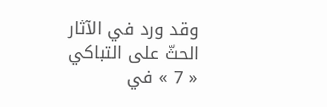وقد ورد في الآثار الحثّ على التباكي « 7 » في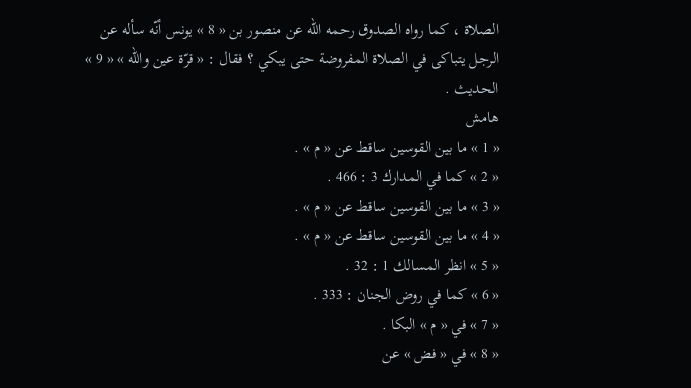الصلاة ، كما رواه الصدوق رحمه الله عن منصور بن « 8 » يونس أنّه سأله عن الرجل يتباكى في الصلاة المفروضة حتى يبكي ؟ فقال : « قرّة عين والله » « 9 » الحديث .
هامش
« 1 » ما بين القوسين ساقط عن « م » .
« 2 » كما في المدارك 3 : 466 .
« 3 » ما بين القوسين ساقط عن « م » .
« 4 » ما بين القوسين ساقط عن « م » .
« 5 » انظر المسالك 1 : 32 .
« 6 » كما في روض الجنان : 333 .
« 7 » في « م » البكا .
« 8 » في « فض » عن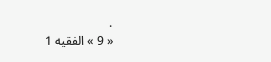.
« 9 » الفقيه 1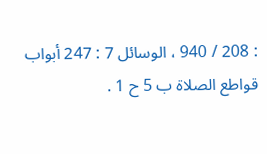: 208 / 940 ، الوسائل 7 : 247 أبواب قواطع الصلاة ب 5 ح 1 .